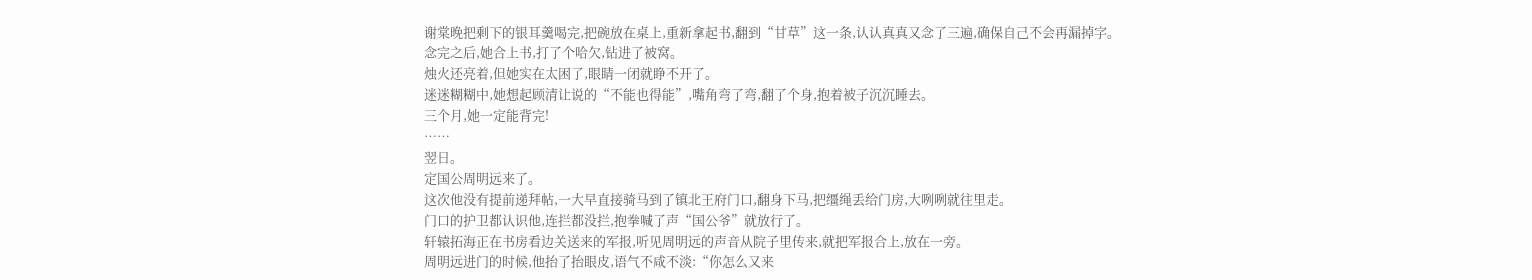谢棠晚把剩下的银耳羹喝完,把碗放在桌上,重新拿起书,翻到“甘草”这一条,认认真真又念了三遍,确保自己不会再漏掉字。
念完之后,她合上书,打了个哈欠,钻进了被窝。
烛火还亮着,但她实在太困了,眼睛一闭就睁不开了。
迷迷糊糊中,她想起顾清让说的“不能也得能”,嘴角弯了弯,翻了个身,抱着被子沉沉睡去。
三个月,她一定能背完!
……
翌日。
定国公周明远来了。
这次他没有提前递拜帖,一大早直接骑马到了镇北王府门口,翻身下马,把缰绳丢给门房,大咧咧就往里走。
门口的护卫都认识他,连拦都没拦,抱拳喊了声“国公爷”就放行了。
轩辕拓海正在书房看边关送来的军报,听见周明远的声音从院子里传来,就把军报合上,放在一旁。
周明远进门的时候,他抬了抬眼皮,语气不咸不淡:“你怎么又来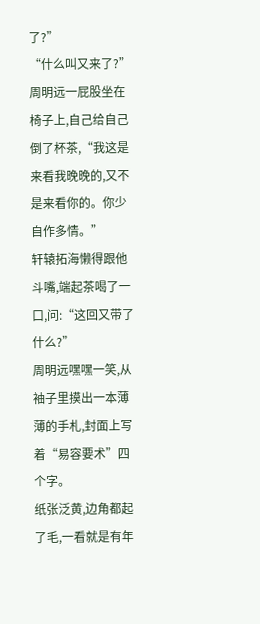了?”
“什么叫又来了?”周明远一屁股坐在椅子上,自己给自己倒了杯茶,“我这是来看我晚晚的,又不是来看你的。你少自作多情。”
轩辕拓海懒得跟他斗嘴,端起茶喝了一口,问:“这回又带了什么?”
周明远嘿嘿一笑,从袖子里摸出一本薄薄的手札,封面上写着“易容要术”四个字。
纸张泛黄,边角都起了毛,一看就是有年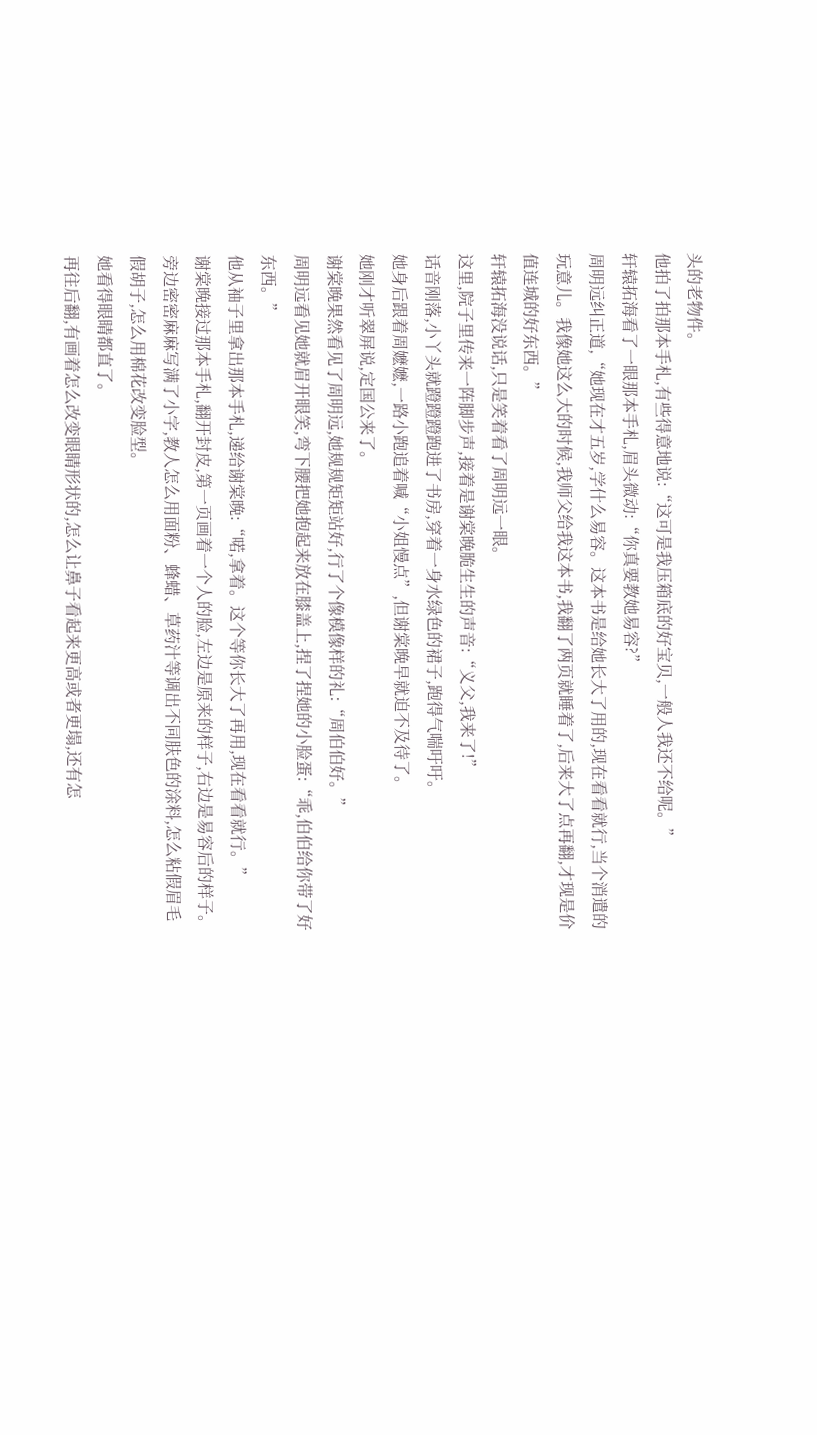头的老物件。
他拍了拍那本手札,有些得意地说:“这可是我压箱底的好宝贝,一般人我还不给呢。”
轩辕拓海看了一眼那本手札,眉头微动:“你真要教她易容?”
周明远纠正道,“她现在才五岁,学什么易容。这本书是给她长大了用的,现在看看就行,当个消遣的玩意儿。我像她这么大的时候,我师父给我这本书,我翻了两页就睡着了,后来大了点再翻,才现是价值连城的好东西。”
轩辕拓海没说话,只是笑着看了周明远一眼。
这里,院子里传来一阵脚步声,接着是谢棠晚脆生生的声音:“义父,我来了!”
话音刚落,小丫头就蹬蹬蹬跑进了书房,穿着一身水绿色的裙子,跑得气喘吁吁。
她身后跟着周嬷嬷,一路小跑追着喊“小姐慢点”,但谢棠晚早就迫不及待了。
她刚才听翠屏说,定国公来了。
谢棠晚果然看见了周明远,她规规矩矩站好,行了个像模像样的礼:“周伯伯好。”
周明远看见她就眉开眼笑,弯下腰把她抱起来放在膝盖上,捏了捏她的小脸蛋:“乖,伯伯给你带了好东西。”
他从袖子里拿出那本手札,递给谢棠晚:“喏,拿着。这个等你长大了再用,现在看看就行。”
谢棠晚接过那本手札,翻开封皮,第一页画着一个人的脸,左边是原来的样子,右边是易容后的样子。
旁边密密麻麻写满了小字,教人怎么用面粉、蜂蜡、草药汁等调出不同肤色的涂料,怎么粘假眉毛假胡子,怎么用棉花改变脸型。
她看得眼睛都直了。
再往后翻,有画着怎么改变眼睛形状的,怎么让鼻子看起来更高或者更塌,还有怎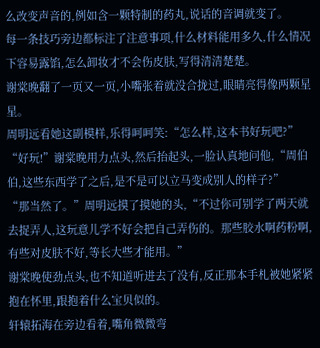么改变声音的,例如含一颗特制的药丸,说话的音调就变了。
每一条技巧旁边都标注了注意事项,什么材料能用多久,什么情况下容易露馅,怎么卸妆才不会伤皮肤,写得清清楚楚。
谢棠晚翻了一页又一页,小嘴张着就没合拢过,眼睛亮得像两颗星星。
周明远看她这副模样,乐得呵呵笑:“怎么样,这本书好玩吧?”
“好玩!”谢棠晚用力点头,然后抬起头,一脸认真地问他,“周伯伯,这些东西学了之后,是不是可以立马变成别人的样子?”
“那当然了。”周明远摸了摸她的头,“不过你可别学了两天就去捉弄人,这玩意儿学不好会把自己弄伤的。那些胶水啊药粉啊,有些对皮肤不好,等长大些才能用。”
谢棠晚使劲点头,也不知道听进去了没有,反正那本手札被她紧紧抱在怀里,跟抱着什么宝贝似的。
轩辕拓海在旁边看着,嘴角微微弯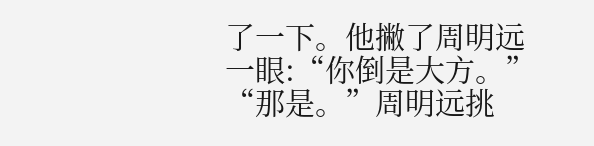了一下。他撇了周明远一眼:“你倒是大方。”
“那是。”周明远挑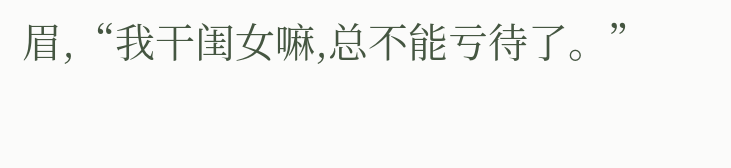眉,“我干闺女嘛,总不能亏待了。”